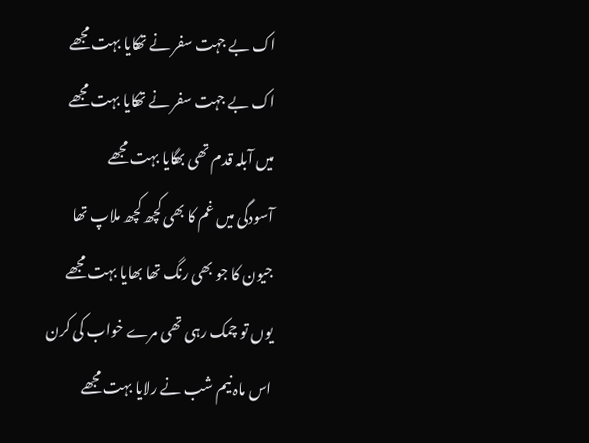اک بے جہت سفر نے تھکایا بہت مجھے
اک بے جہت سفر نے تھکایا بہت مجھے
میں آبلہ قدم تھی بھگایا بہت مجھے
آسودگی میں غم کا بھی کچھ کچھ ملاپ تھا
جیون کا جو بھی رنگ تھا بھایا بہت مجھے
یوں تو چمک رہی تھی مرے خواب کی کرن
اس ماہ نیم شب نے رلایا بہت مجھے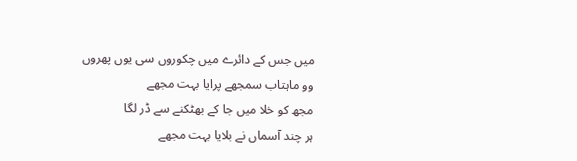میں جس کے دائرے میں چکوروں سی یوں پھروں
وو ماہتاب سمجھے پرایا بہت مجھے
مجھ کو خلا میں جا کے بھٹکنے سے ڈر لگا
ہر چند آسماں نے بلایا بہت مجھے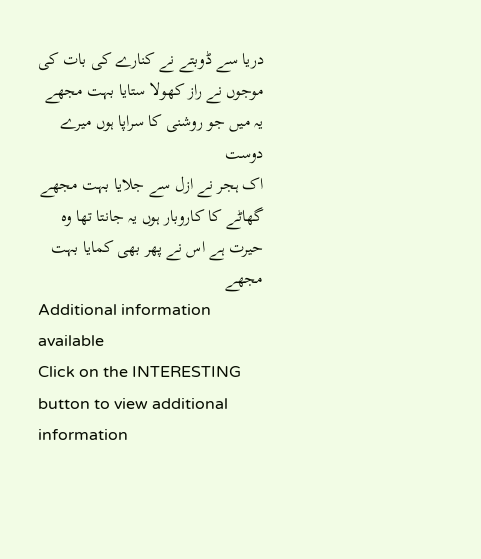دریا سے ڈوبتے نے کنارے کی بات کی
موجوں نے راز کھولا ستایا بہت مجھے
یہ میں جو روشنی کا سراپا ہوں میرے دوست
اک ہجر نے ازل سے جلایا بہت مجھے
گھاٹے کا کاروبار ہوں یہ جانتا تھا وہ
حیرت ہے اس نے پھر بھی کمایا بہت مجھے
Additional information available
Click on the INTERESTING button to view additional information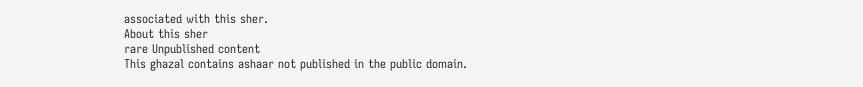associated with this sher.
About this sher
rare Unpublished content
This ghazal contains ashaar not published in the public domain.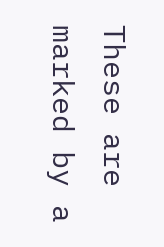These are marked by a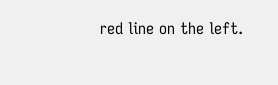red line on the left.